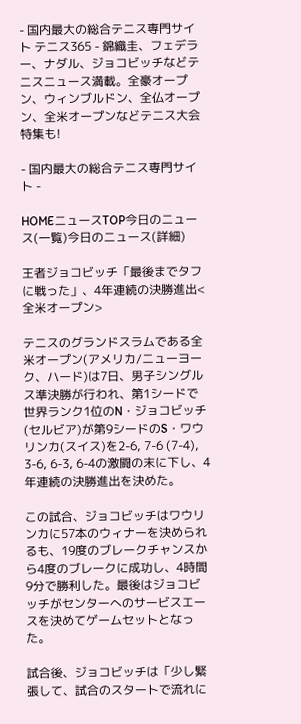- 国内最大の総合テニス専門サイト テニス365 - 錦織圭、フェデラー、ナダル、ジョコビッチなどテニスニュース満載。全豪オープン、ウィンブルドン、全仏オープン、全米オープンなどテニス大会特集も!

- 国内最大の総合テニス専門サイト -

HOMEニュースTOP今日のニュース(一覧)今日のニュース(詳細)

王者ジョコビッチ「最後までタフに戦った」、4年連続の決勝進出<全米オープン>

テニスのグランドスラムである全米オープン(アメリカ/ニューヨーク、ハード)は7日、男子シングルス準決勝が行われ、第1シードで世界ランク1位のN・ジョコビッチ(セルビア)が第9シードのS・ワウリンカ(スイス)を2-6, 7-6 (7-4), 3-6, 6-3, 6-4の激闘の末に下し、4年連続の決勝進出を決めた。

この試合、ジョコビッチはワウリンカに57本のウィナーを決められるも、19度のブレークチャンスから4度のブレークに成功し、4時間9分で勝利した。最後はジョコビッチがセンターへのサービスエースを決めてゲームセットとなった。

試合後、ジョコビッチは「少し緊張して、試合のスタートで流れに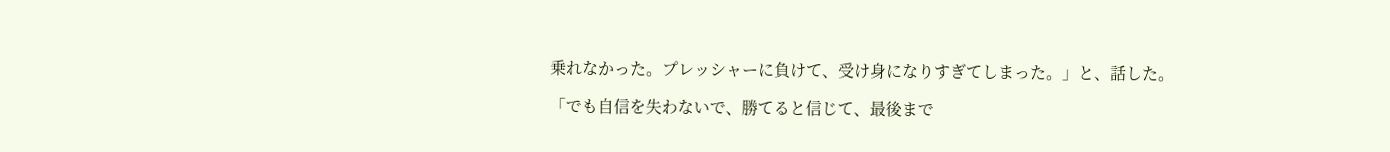乗れなかった。プレッシャーに負けて、受け身になりすぎてしまった。」と、話した。

「でも自信を失わないで、勝てると信じて、最後まで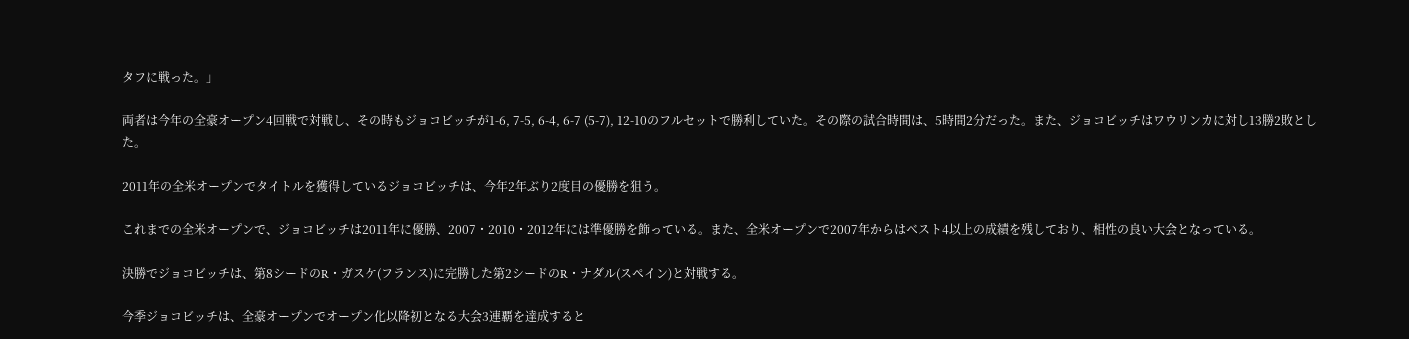タフに戦った。」

両者は今年の全豪オープン4回戦で対戦し、その時もジョコビッチが1-6, 7-5, 6-4, 6-7 (5-7), 12-10のフルセットで勝利していた。その際の試合時間は、5時間2分だった。また、ジョコビッチはワウリンカに対し13勝2敗とした。

2011年の全米オープンでタイトルを獲得しているジョコビッチは、今年2年ぶり2度目の優勝を狙う。

これまでの全米オープンで、ジョコビッチは2011年に優勝、2007・2010・2012年には準優勝を飾っている。また、全米オープンで2007年からはベスト4以上の成績を残しており、相性の良い大会となっている。

決勝でジョコビッチは、第8シードのR・ガスケ(フランス)に完勝した第2シードのR・ナダル(スペイン)と対戦する。

今季ジョコビッチは、全豪オープンでオープン化以降初となる大会3連覇を達成すると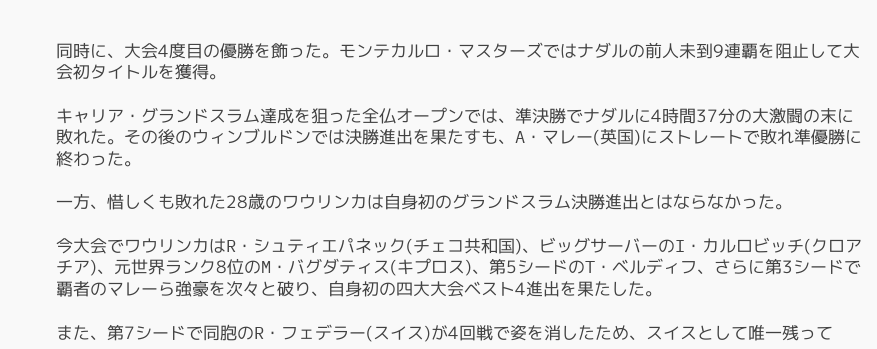同時に、大会4度目の優勝を飾った。モンテカルロ・マスターズではナダルの前人未到9連覇を阻止して大会初タイトルを獲得。

キャリア・グランドスラム達成を狙った全仏オープンでは、準決勝でナダルに4時間37分の大激闘の末に敗れた。その後のウィンブルドンでは決勝進出を果たすも、A・マレー(英国)にストレートで敗れ準優勝に終わった。

一方、惜しくも敗れた28歳のワウリンカは自身初のグランドスラム決勝進出とはならなかった。

今大会でワウリンカはR・シュティエパネック(チェコ共和国)、ビッグサーバーのI・カルロビッチ(クロアチア)、元世界ランク8位のM・バグダティス(キプロス)、第5シードのT・ベルディフ、さらに第3シードで覇者のマレーら強豪を次々と破り、自身初の四大大会ベスト4進出を果たした。

また、第7シードで同胞のR・フェデラー(スイス)が4回戦で姿を消したため、スイスとして唯一残って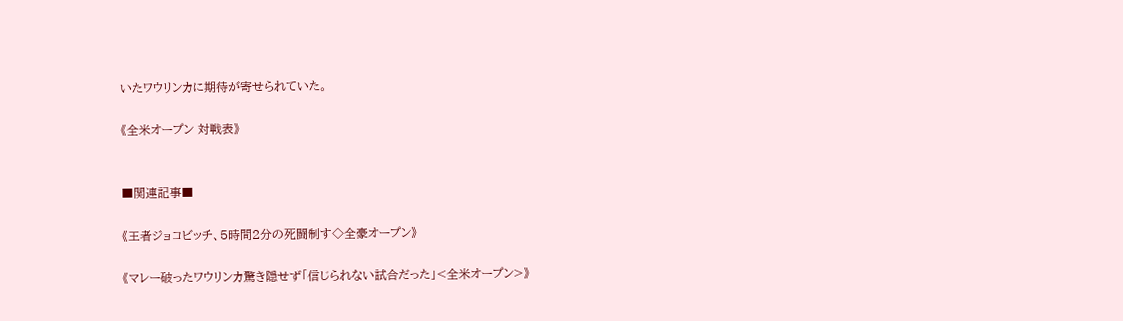いたワウリンカに期待が寄せられていた。

《全米オープン 対戦表》


■関連記事■

《王者ジョコビッチ、5時間2分の死闘制す◇全豪オープン》

《マレー破ったワウリンカ驚き隠せず「信じられない試合だった」<全米オープン>》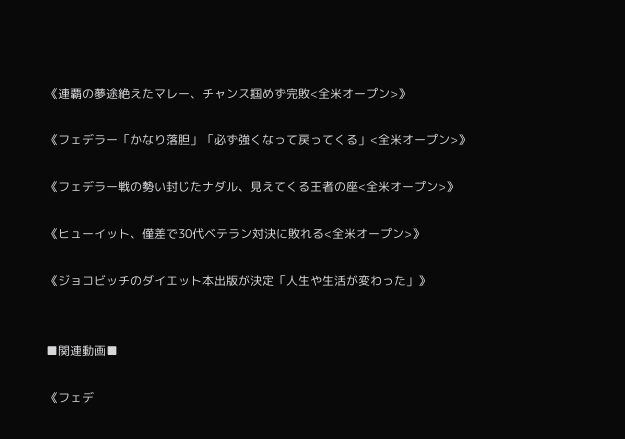《連覇の夢途絶えたマレー、チャンス掴めず完敗<全米オープン>》

《フェデラー「かなり落胆」「必ず強くなって戻ってくる」<全米オープン>》

《フェデラー戦の勢い封じたナダル、見えてくる王者の座<全米オープン>》

《ヒューイット、僅差で30代ベテラン対決に敗れる<全米オープン>》

《ジョコビッチのダイエット本出版が決定「人生や生活が変わった」》


■関連動画■

《フェデ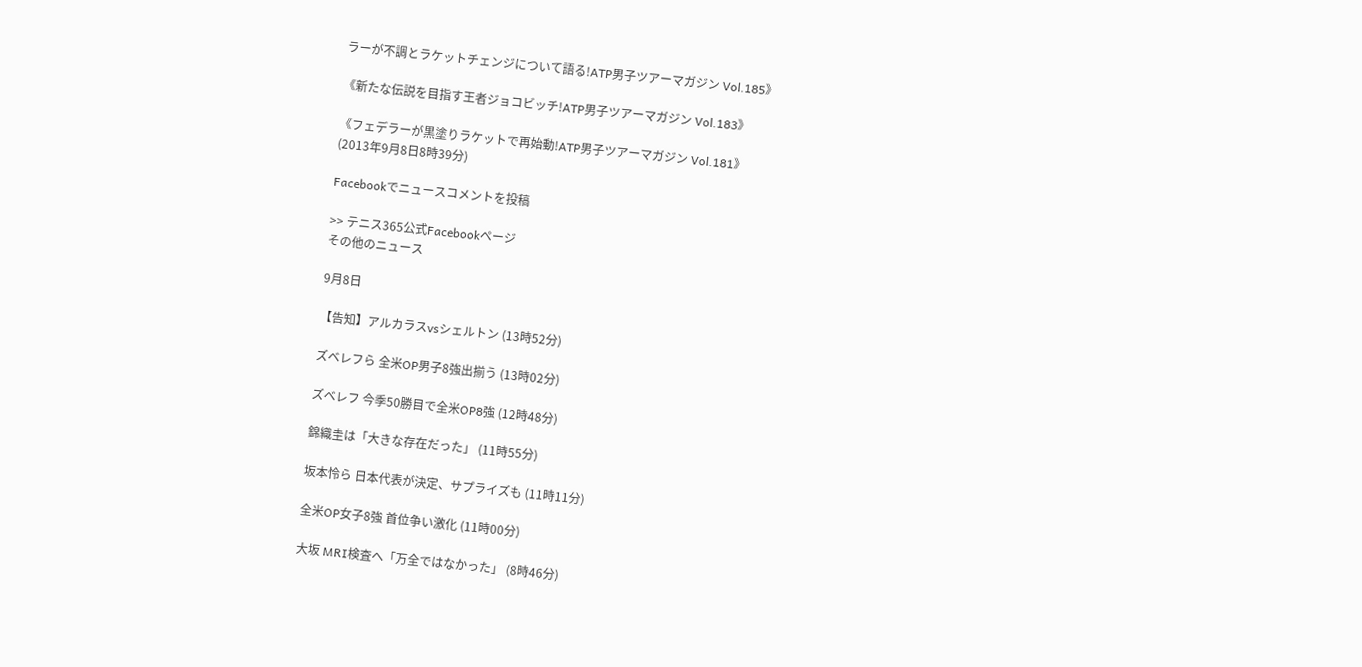ラーが不調とラケットチェンジについて語る!ATP男子ツアーマガジン Vol.185》

《新たな伝説を目指す王者ジョコビッチ!ATP男子ツアーマガジン Vol.183》

《フェデラーが黒塗りラケットで再始動!ATP男子ツアーマガジン Vol.181》
(2013年9月8日8時39分)

Facebookでニュースコメントを投稿

>> テニス365公式Facebookページ
その他のニュース

9月8日

【告知】アルカラスvsシェルトン (13時52分)

ズベレフら 全米OP男子8強出揃う (13時02分)

ズベレフ 今季50勝目で全米OP8強 (12時48分)

錦織圭は「大きな存在だった」 (11時55分)

坂本怜ら 日本代表が決定、サプライズも (11時11分)

全米OP女子8強 首位争い激化 (11時00分)

大坂 MRI検査へ「万全ではなかった」 (8時46分)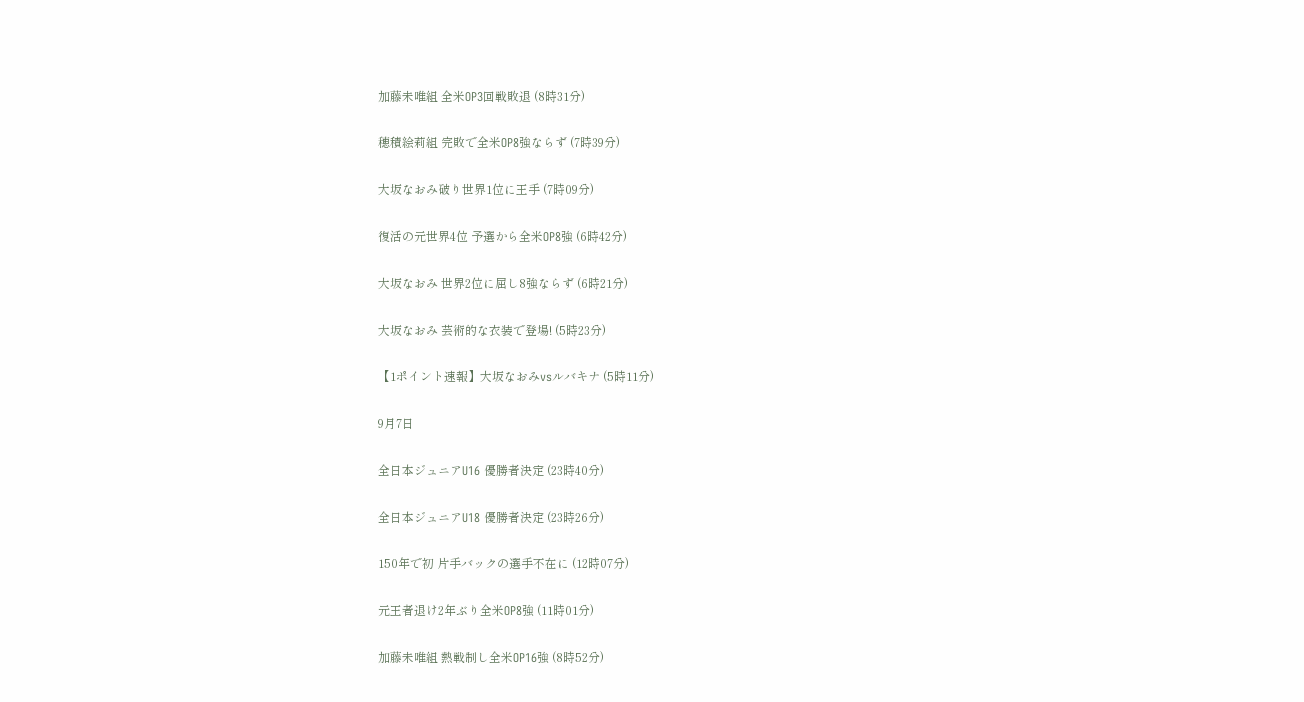加藤未唯組 全米OP3回戦敗退 (8時31分)

穂積絵莉組 完敗で全米OP8強ならず (7時39分)

大坂なおみ破り世界1位に王手 (7時09分)

復活の元世界4位 予選から全米OP8強 (6時42分)

大坂なおみ 世界2位に屈し8強ならず (6時21分)

大坂なおみ 芸術的な衣装で登場! (5時23分)

【1ポイント速報】大坂なおみvsルバキナ (5時11分)

9月7日

全日本ジュニアU16 優勝者決定 (23時40分)

全日本ジュニアU18 優勝者決定 (23時26分)

150年で初 片手バックの選手不在に (12時07分)

元王者退け2年ぶり全米OP8強 (11時01分)

加藤未唯組 熱戦制し全米OP16強 (8時52分)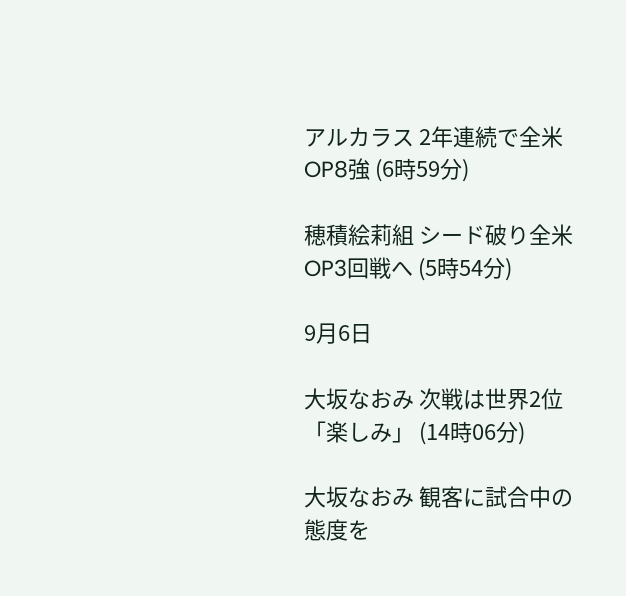アルカラス 2年連続で全米OP8強 (6時59分)

穂積絵莉組 シード破り全米OP3回戦へ (5時54分)

9月6日

大坂なおみ 次戦は世界2位「楽しみ」 (14時06分)

大坂なおみ 観客に試合中の態度を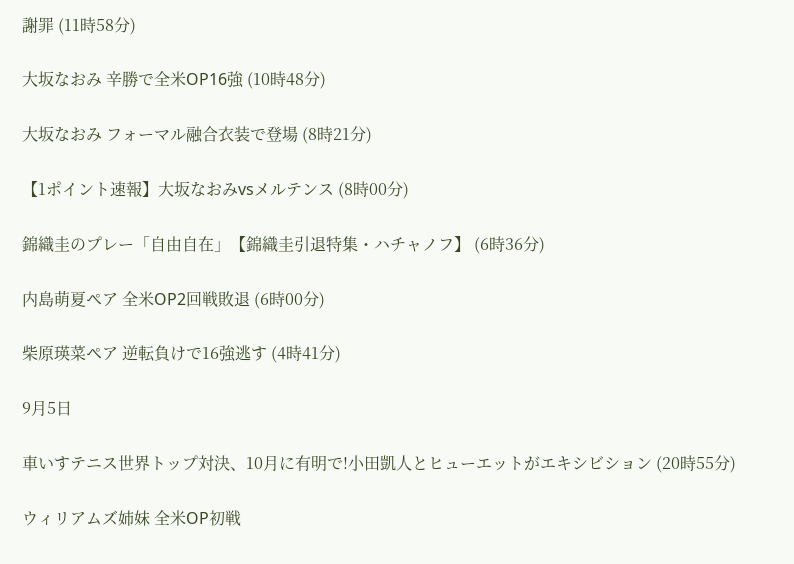謝罪 (11時58分)

大坂なおみ 辛勝で全米OP16強 (10時48分)

大坂なおみ フォーマル融合衣装で登場 (8時21分)

【1ポイント速報】大坂なおみvsメルテンス (8時00分)

錦織圭のプレー「自由自在」【錦織圭引退特集・ハチャノフ】 (6時36分)

内島萌夏ペア 全米OP2回戦敗退 (6時00分)

柴原瑛菜ペア 逆転負けで16強逃す (4時41分)

9月5日

車いすテニス世界トップ対決、10月に有明で!小田凱人とヒューエットがエキシビション (20時55分)

ウィリアムズ姉妹 全米OP初戦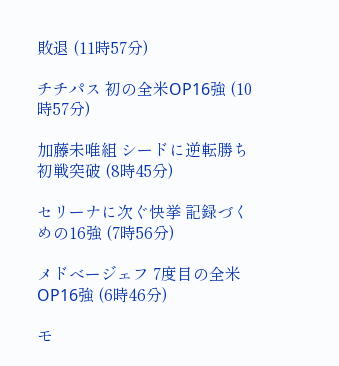敗退 (11時57分)

チチパス 初の全米OP16強 (10時57分)

加藤未唯組 シードに逆転勝ち 初戦突破 (8時45分)

セリーナに次ぐ快挙 記録づくめの16強 (7時56分)

メドべージェフ 7度目の全米OP16強 (6時46分)

モ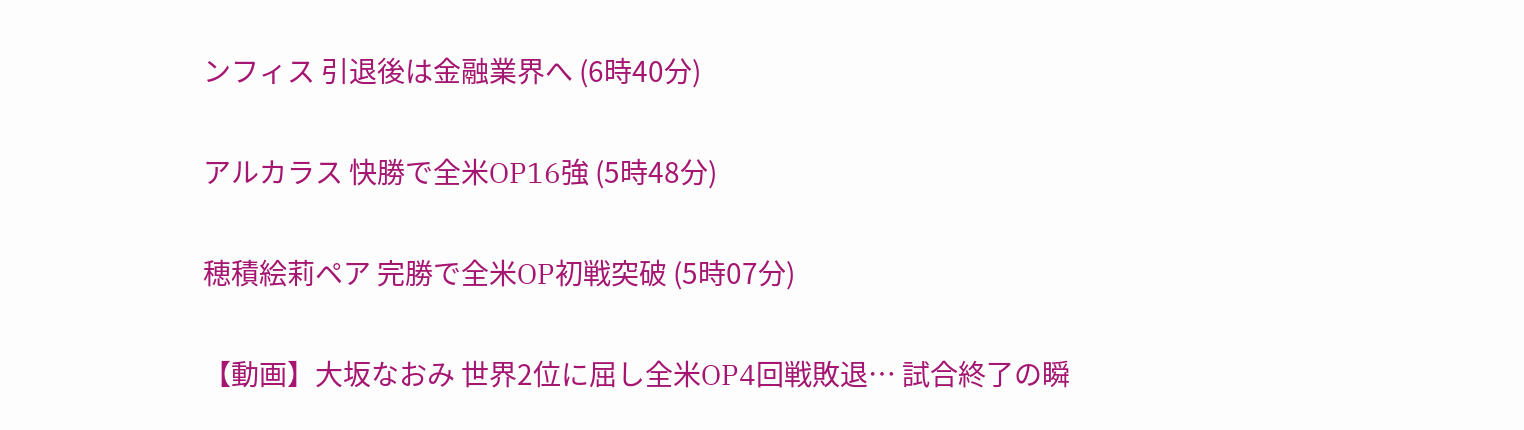ンフィス 引退後は金融業界へ (6時40分)

アルカラス 快勝で全米OP16強 (5時48分)

穂積絵莉ペア 完勝で全米OP初戦突破 (5時07分)

【動画】大坂なおみ 世界2位に屈し全米OP4回戦敗退… 試合終了の瞬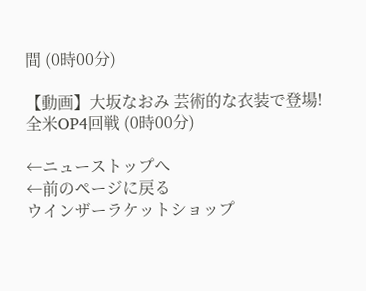間 (0時00分)

【動画】大坂なおみ 芸術的な衣装で登場!全米OP4回戦 (0時00分)

←ニューストップへ
←前のページに戻る
ウインザーラケットショップ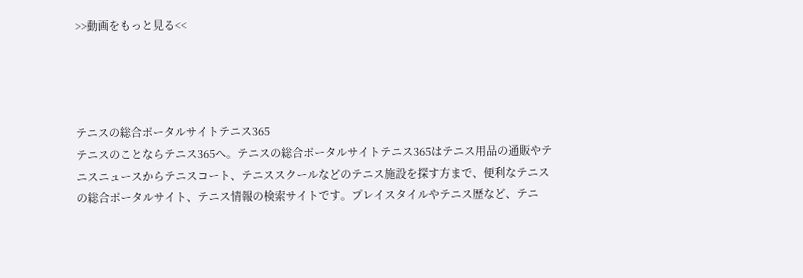>>動画をもっと見る<<




テニスの総合ポータルサイトテニス365
テニスのことならテニス365へ。テニスの総合ポータルサイトテニス365はテニス用品の通販やテニスニュースからテニスコート、テニススクールなどのテニス施設を探す方まで、便利なテニスの総合ポータルサイト、テニス情報の検索サイトです。プレイスタイルやテニス歴など、テニ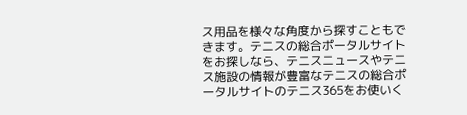ス用品を様々な角度から探すこともできます。テニスの総合ポータルサイトをお探しなら、テニスニュースやテニス施設の情報が豊富なテニスの総合ポータルサイトのテニス365をお使いく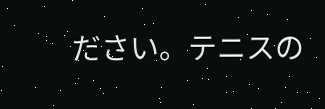ださい。テニスの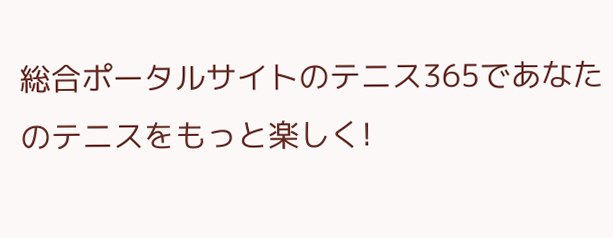総合ポータルサイトのテニス365であなたのテニスをもっと楽しく!